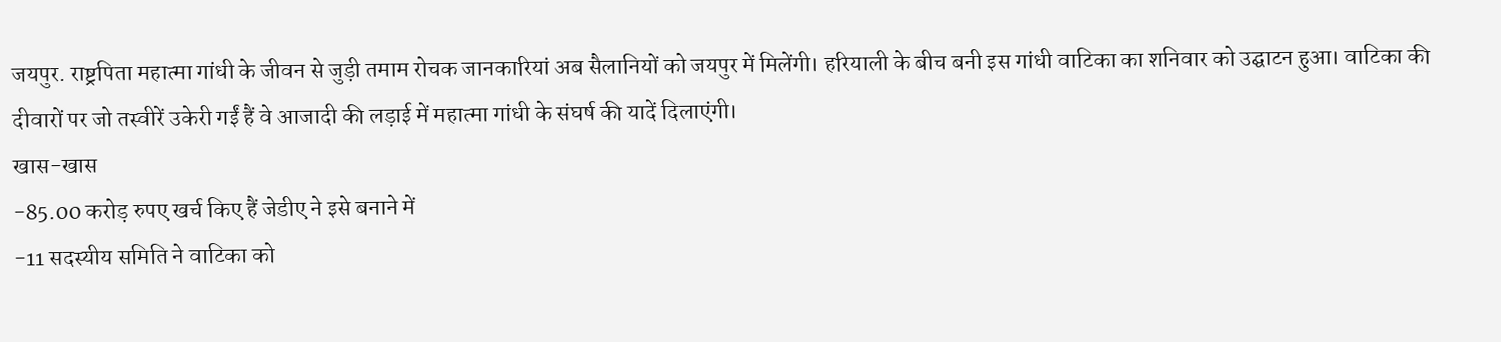जयपुर. राष्ट्रपिता महात्मा गांधी के जीवन से जुड़ी तमाम रोचक जानकारियां अब सैलानियों को जयपुर में मिलेंगी। हरियाली के बीच बनी इस गांधी वाटिका का शनिवार को उद्घाटन हुआ। वाटिका की दीवारों पर जो तस्वीरें उकेरी गईं हैं वे आजादी की लड़ाई में महात्मा गांधी के संघर्ष की यादें दिलाएंगी।
खास-खास
-85.00 करोड़ रुपए खर्च किए हैं जेडीए ने इसे बनाने में
-11 सदस्यीय समिति ने वाटिका को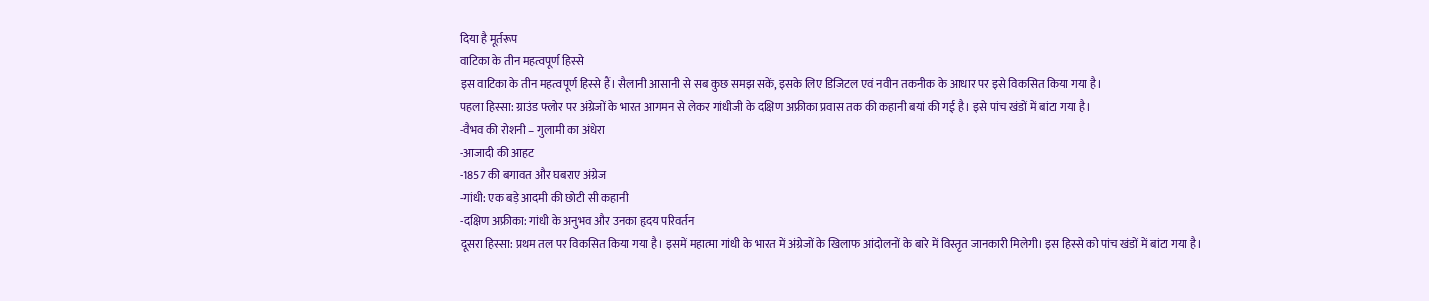दिया है मूर्तरूप
वाटिका के तीन महत्वपूर्ण हिस्से
इस वाटिका के तीन महत्वपूर्ण हिस्से हैं। सैलानी आसानी से सब कुछ समझ सकें, इसके लिए डिजिटल एवं नवीन तकनीक के आधार पर इसे विकसित किया गया है।
पहला हिस्सा: ग्राउंड फ्लोर पर अंग्रेजों के भारत आगमन से लेकर गांधीजी के दक्षिण अफ्रीका प्रवास तक की कहानी बयां की गई है। इसे पांच खंडों में बांटा गया है।
-वैभव की रोशनी – गुलामी का अंधेरा
-आजादी की आहट
-1857 की बगावत और घबराए अंग्रेज
-गांधी: एक बड़े आदमी की छोटी सी कहानी
-दक्षिण अफ्रीका: गांधी के अनुभव और उनका हृदय परिवर्तन
दूसरा हिस्सा: प्रथम तल पर विकसित किया गया है। इसमें महात्मा गांधी के भारत में अंग्रेजों के खिलाफ आंदोलनों के बारे में विस्तृत जानकारी मिलेगी। इस हिस्से को पांच खंडों में बांटा गया है।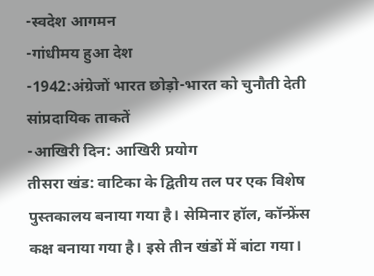-स्वदेश आगमन
-गांधीमय हुआ देश
-1942:अंग्रेजों भारत छोड़ो-भारत को चुनौती देती सांप्रदायिक ताकतें
-आखिरी दिन: आखिरी प्रयोग
तीसरा खंड: वाटिका के द्वितीय तल पर एक विशेष पुस्तकालय बनाया गया है। सेमिनार हॉल, कॉन्फ्रेंस कक्ष बनाया गया है। इसे तीन खंडों में बांटा गया।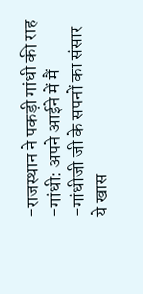-राजस्थान ने पकड़ी गांधी की राह
-गांधी: अपने आईने में मैं
-गांधीजी जी के सपनों का संसार
ये खास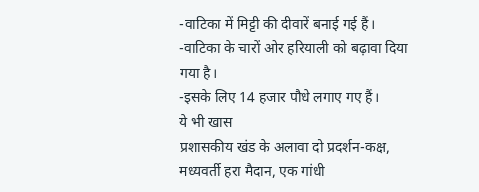-वाटिका में मिट्टी की दीवारें बनाई गई हैं।
-वाटिका के चारों ओर हरियाली को बढ़ावा दिया गया है।
-इसके लिए 14 हजार पौधे लगाए गए हैं।
ये भी खास
प्रशासकीय खंड के अलावा दो प्रदर्शन-कक्ष, मध्यवर्ती हरा मैदान, एक गांधी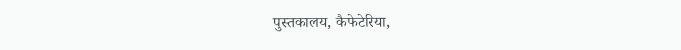पुस्तकालय, कैफेटेरिया,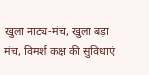खुला नाट्य-मंच, खुला बड़ा मंच, विमर्श कक्ष की सुविधाएं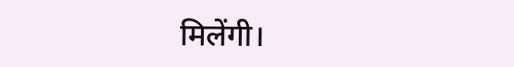मिलेंगी।